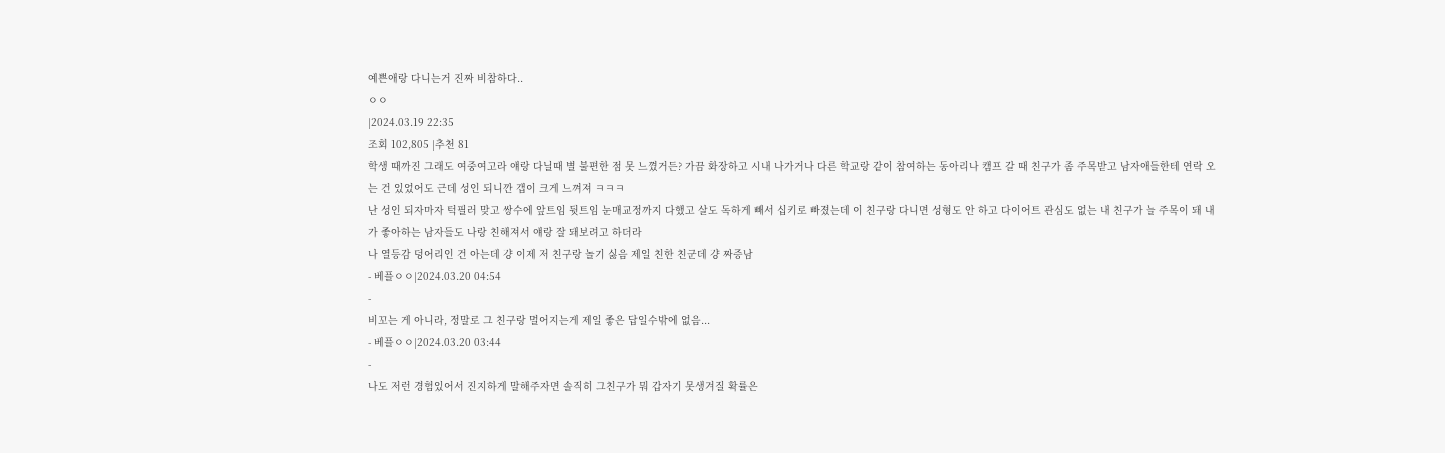예쁜애랑 다니는거 진짜 비참하다..
ㅇㅇ
|2024.03.19 22:35
조회 102,805 |추천 81
학생 때까진 그래도 여중여고라 얘랑 다닐때 별 불편한 점 못 느꼈거든? 가끔 화장하고 시내 나가거나 다른 학교랑 같이 참여하는 동아리나 캠프 갈 때 친구가 좀 주목받고 남자애들한테 연락 오는 건 있었어도 근데 성인 되니깐 갭이 크게 느껴져 ㅋㅋㅋ
난 성인 되자마자 턱필러 맞고 쌍수에 앞트임 뒷트임 눈매교정까지 다했고 살도 독하게 빼서 십키로 빠졌는데 이 친구랑 다니면 성형도 안 하고 다이어트 관심도 없는 내 친구가 늘 주목이 돼 내가 좋아하는 남자들도 나랑 친해져서 얘랑 잘 돼보려고 하더라
나 열등감 덩어리인 건 아는데 걍 이제 저 친구랑 놀기 싫음 제일 친한 친군데 걍 짜증남
- 베플ㅇㅇ|2024.03.20 04:54
-
비꼬는 게 아니라, 정말로 그 친구랑 멀어지는게 제일 좋은 답일수밖에 없음...
- 베플ㅇㅇ|2024.03.20 03:44
-
나도 저런 경험있어서 진지하게 말해주자면 솔직히 그친구가 뭐 갑자기 못생겨질 확률은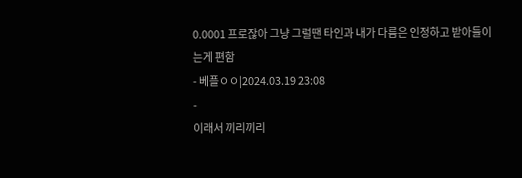0.0001 프로잖아 그냥 그럴땐 타인과 내가 다름은 인정하고 받아들이는게 편함
- 베플ㅇㅇ|2024.03.19 23:08
-
이래서 끼리끼리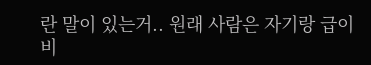란 말이 있는거.. 원래 사람은 자기랑 급이 비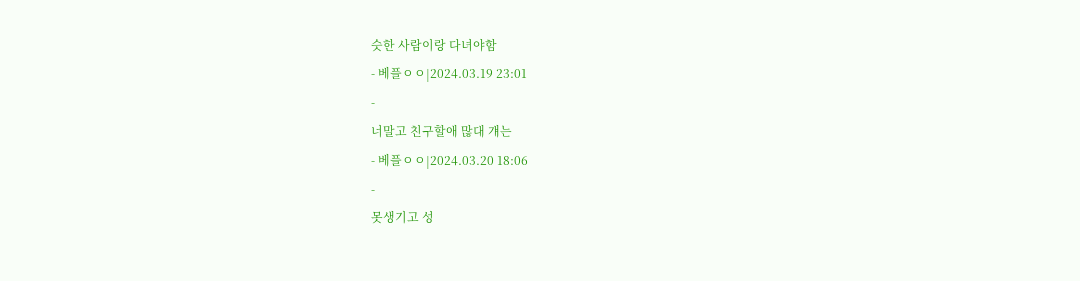슷한 사람이랑 다녀야함
- 베플ㅇㅇ|2024.03.19 23:01
-
너말고 친구할애 많대 걔는
- 베플ㅇㅇ|2024.03.20 18:06
-
못생기고 성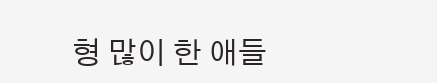형 많이 한 애들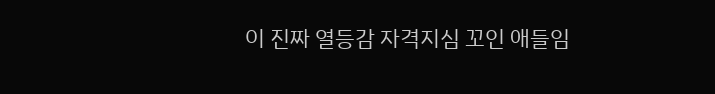이 진짜 열등감 자격지심 꼬인 애들임